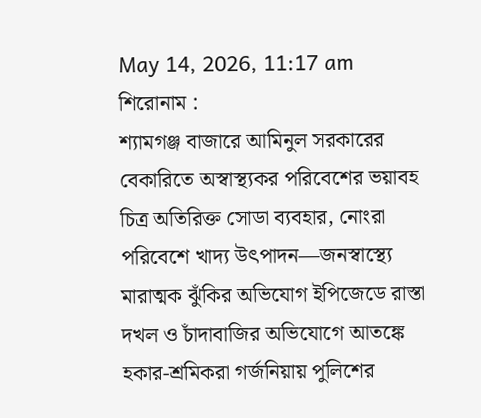May 14, 2026, 11:17 am
শিরোনাম :
শ্যামগঞ্জ বাজারে আমিনুল সরকারের বেকারিতে অস্বাস্থ্যকর পরিবেশের ভয়াবহ চিত্র অতিরিক্ত সোডা ব্যবহার, নোংরা পরিবেশে খাদ্য উৎপাদন—জনস্বাস্থ্যে মারাত্মক ঝুঁকির অভিযোগ ইপিজেডে রাস্তা দখল ও চাঁদাবাজির অভিযোগে আতঙ্কে হকার-শ্রমিকরা গর্জনিয়ায় পুলিশের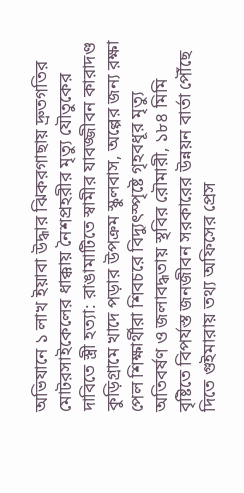অভিযানে ১ লাখ ইয়াবা উদ্ধার ঝিকরগাছায় দ্রুতগতির মোটরসাইকেলের ধাক্কায় নৈশপ্রহরীর মৃত্যু যৌতুকের দাবিতে স্ত্রী হত্যা: রাঙামাটিতে স্বামীর যাবজ্জীবন কারাদণ্ড কুড়িগ্রামে খাদে পড়ার উপক্রম স্কুলবাস, অল্পের জন্য রক্ষা পেল শিক্ষার্থীরা শিবচরে বিদ্যুৎস্পৃষ্টে গৃহবধূর মৃত্যু অতিবর্ষণ ও জলাবদ্ধতায় স্থবির রৌমারী, ১৮৪ মিমি বৃষ্টিতে বিপর্যস্ত জনজীবন সরকারের উন্নয়ন বার্তা পৌঁছে দিতে গুইমারায় তথ্য অফিসের প্রেস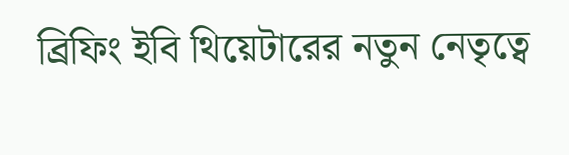ব্রিফিং ইবি থিয়েটারের নতুন নেতৃত্বে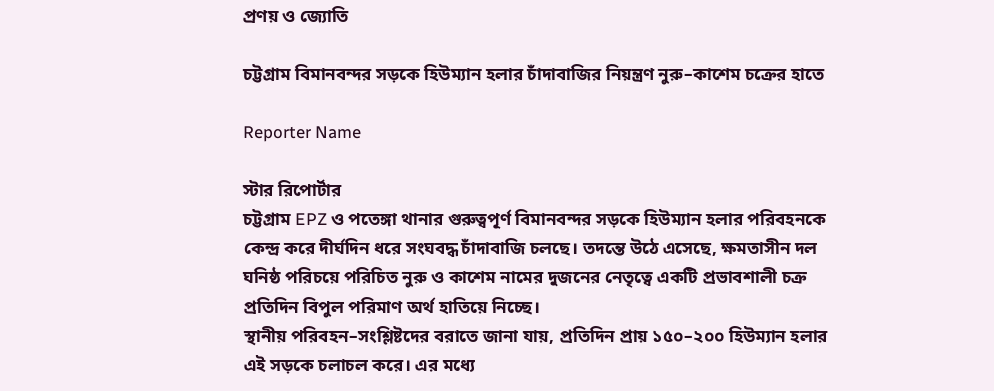প্রণয় ও জ্যোতি

চট্টগ্রাম বিমানবন্দর সড়কে হিউম্যান হলার চাঁদাবাজির নিয়ন্ত্রণ নুরু–কাশেম চক্রের হাতে

Reporter Name

স্টার রিপোর্টার
চট্টগ্রাম EPZ ও পতেঙ্গা থানার গুরুত্বপূর্ণ বিমানবন্দর সড়কে হিউম্যান হলার পরিবহনকে কেন্দ্র করে দীর্ঘদিন ধরে সংঘবদ্ধ চাঁদাবাজি চলছে। তদন্তে উঠে এসেছে, ক্ষমতাসীন দল ঘনিষ্ঠ পরিচয়ে পরিচিত নুরু ও কাশেম নামের দুজনের নেতৃত্বে একটি প্রভাবশালী চক্র প্রতিদিন বিপুল পরিমাণ অর্থ হাতিয়ে নিচ্ছে।
স্থানীয় পরিবহন–সংশ্লিষ্টদের বরাতে জানা যায়, প্রতিদিন প্রায় ১৫০–২০০ হিউম্যান হলার এই সড়কে চলাচল করে। এর মধ্যে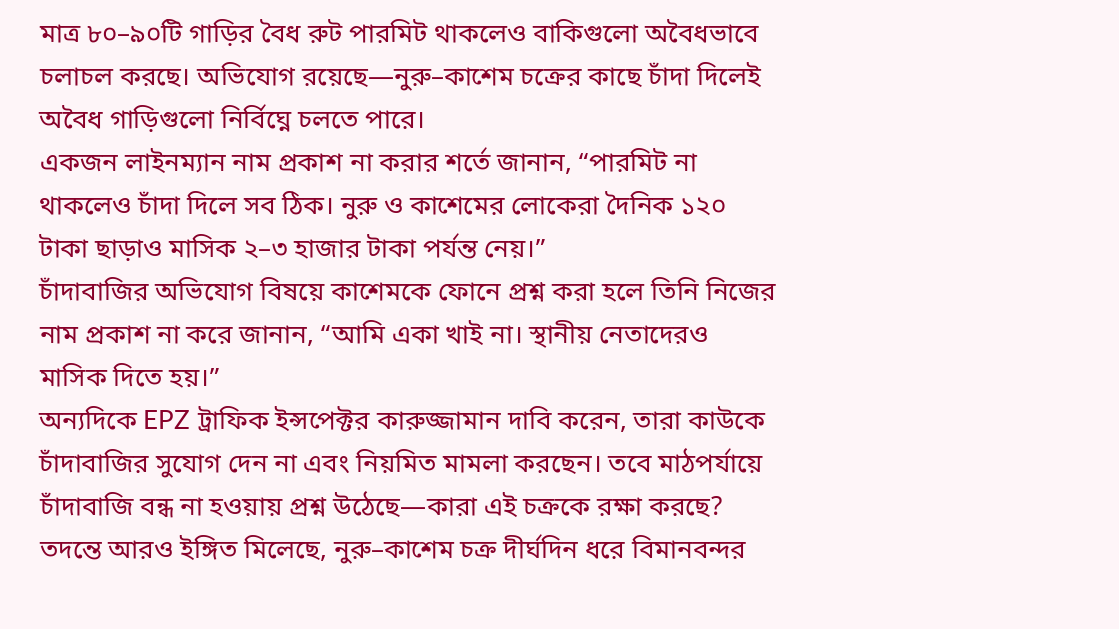মাত্র ৮০–৯০টি গাড়ির বৈধ রুট পারমিট থাকলেও বাকিগুলো অবৈধভাবে চলাচল করছে। অভিযোগ রয়েছে—নুরু–কাশেম চক্রের কাছে চাঁদা দিলেই অবৈধ গাড়িগুলো নির্বিঘ্নে চলতে পারে।
একজন লাইনম্যান নাম প্রকাশ না করার শর্তে জানান, “পারমিট না থাকলেও চাঁদা দিলে সব ঠিক। নুরু ও কাশেমের লোকেরা দৈনিক ১২০ টাকা ছাড়াও মাসিক ২–৩ হাজার টাকা পর্যন্ত নেয়।”
চাঁদাবাজির অভিযোগ বিষয়ে কাশেমকে ফোনে প্রশ্ন করা হলে তিনি নিজের নাম প্রকাশ না করে জানান, “আমি একা খাই না। স্থানীয় নেতাদেরও মাসিক দিতে হয়।”
অন্যদিকে EPZ ট্রাফিক ইন্সপেক্টর কারুজ্জামান দাবি করেন, তারা কাউকে চাঁদাবাজির সুযোগ দেন না এবং নিয়মিত মামলা করছেন। তবে মাঠপর্যায়ে চাঁদাবাজি বন্ধ না হওয়ায় প্রশ্ন উঠেছে—কারা এই চক্রকে রক্ষা করছে?
তদন্তে আরও ইঙ্গিত মিলেছে, নুরু–কাশেম চক্র দীর্ঘদিন ধরে বিমানবন্দর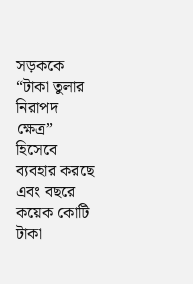সড়ককে “টাকা তুলার নিরাপদ ক্ষেত্র” হিসেবে ব্যবহার করছে এবং বছরে কয়েক কোটি টাকা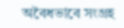অবৈধভাবে সংগ্রহ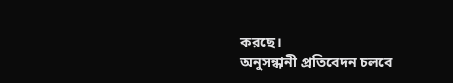করছে।
অনুসন্ধানী প্রতিবেদন চলবে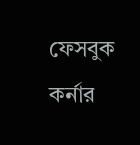ফেসবুক কর্নার